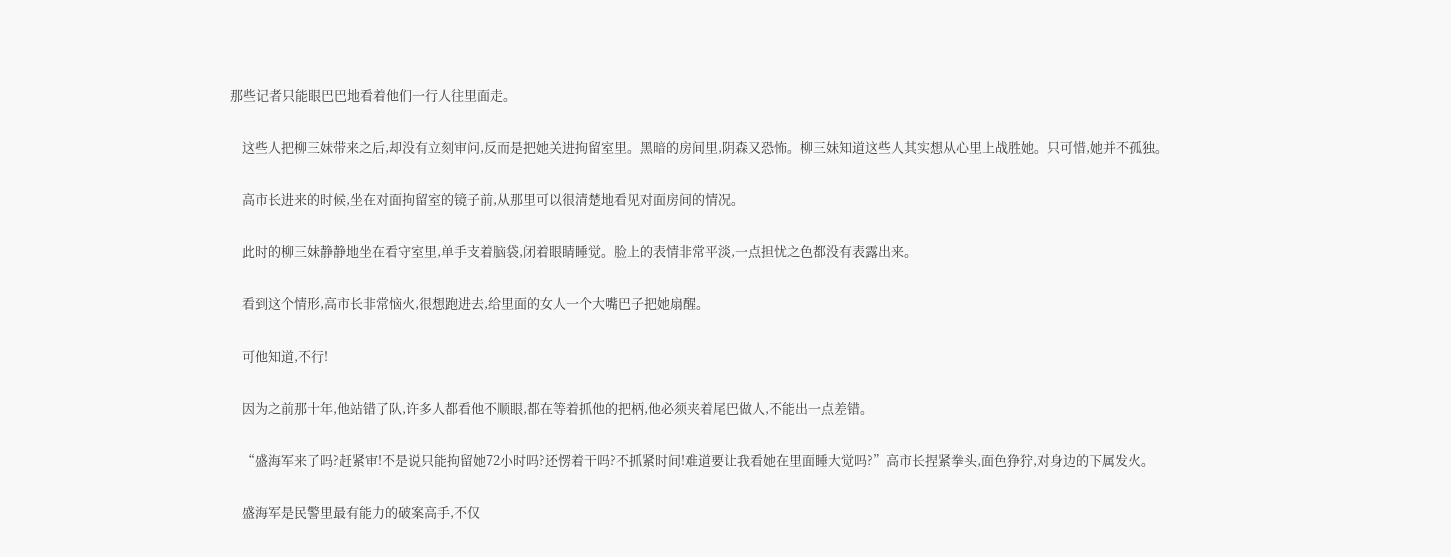那些记者只能眼巴巴地看着他们一行人往里面走。

    这些人把柳三妹带来之后,却没有立刻审问,反而是把她关进拘留室里。黑暗的房间里,阴森又恐怖。柳三妹知道这些人其实想从心里上战胜她。只可惜,她并不孤独。

    高市长进来的时候,坐在对面拘留室的镜子前,从那里可以很清楚地看见对面房间的情况。

    此时的柳三妹静静地坐在看守室里,单手支着脑袋,闭着眼睛睡觉。脸上的表情非常平淡,一点担忧之色都没有表露出来。

    看到这个情形,高市长非常恼火,很想跑进去,给里面的女人一个大嘴巴子把她扇醒。

    可他知道,不行!

    因为之前那十年,他站错了队,许多人都看他不顺眼,都在等着抓他的把柄,他必须夹着尾巴做人,不能出一点差错。

    “盛海军来了吗?赶紧审!不是说只能拘留她72小时吗?还愣着干吗?不抓紧时间!难道要让我看她在里面睡大觉吗?”高市长捏紧拳头,面色狰狞,对身边的下属发火。

    盛海军是民警里最有能力的破案高手,不仅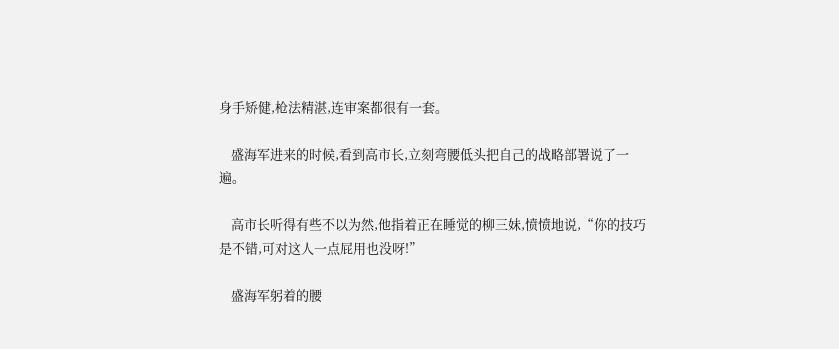身手矫健,枪法精湛,连审案都很有一套。

    盛海军进来的时候,看到高市长,立刻弯腰低头把自己的战略部署说了一遍。

    高市长听得有些不以为然,他指着正在睡觉的柳三妹,愤愤地说,“你的技巧是不错,可对这人一点屁用也没呀!”

    盛海军躬着的腰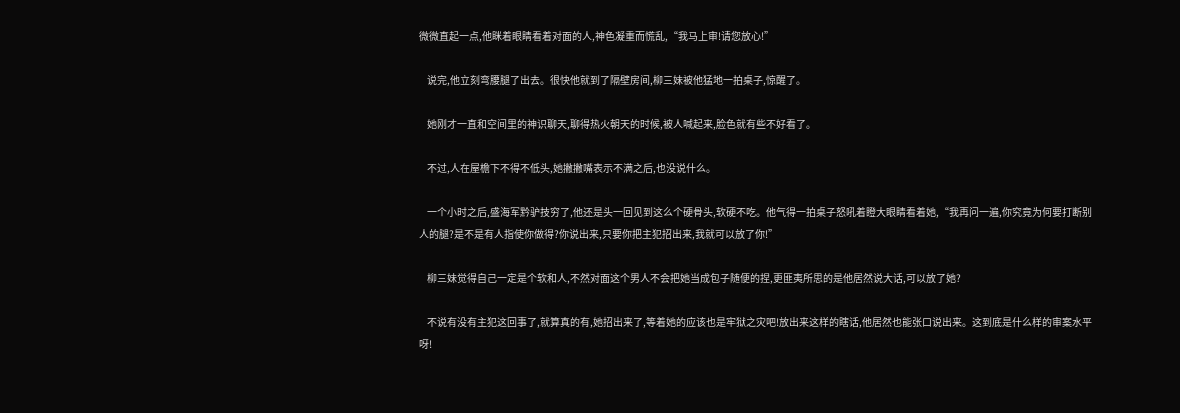微微直起一点,他眯着眼睛看着对面的人,神色凝重而慌乱,“我马上审!请您放心!”

    说完,他立刻弯腰腿了出去。很快他就到了隔壁房间,柳三妹被他猛地一拍桌子,惊醒了。

    她刚才一直和空间里的神识聊天,聊得热火朝天的时候,被人喊起来,脸色就有些不好看了。

    不过,人在屋檐下不得不低头,她撇撇嘴表示不满之后,也没说什么。

    一个小时之后,盛海军黔驴技穷了,他还是头一回见到这么个硬骨头,软硬不吃。他气得一拍桌子怒吼着瞪大眼睛看着她,“我再问一遍,你究竟为何要打断别人的腿?是不是有人指使你做得?你说出来,只要你把主犯招出来,我就可以放了你!”

    柳三妹觉得自己一定是个软和人,不然对面这个男人不会把她当成包子随便的捏,更匪夷所思的是他居然说大话,可以放了她?

    不说有没有主犯这回事了,就算真的有,她招出来了,等着她的应该也是牢狱之灾吧!放出来这样的瞎话,他居然也能张口说出来。这到底是什么样的审案水平呀!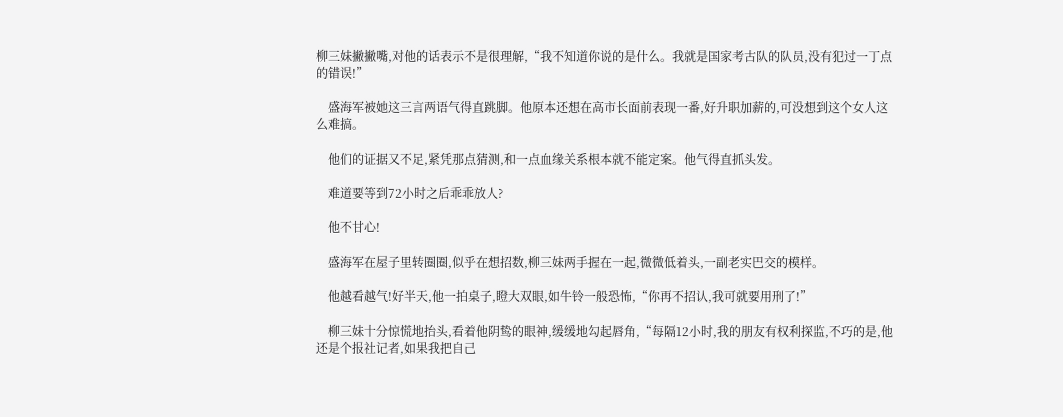柳三妹撇撇嘴,对他的话表示不是很理解,“我不知道你说的是什么。我就是国家考古队的队员,没有犯过一丁点的错误!”

    盛海军被她这三言两语气得直跳脚。他原本还想在高市长面前表现一番,好升职加薪的,可没想到这个女人这么难搞。

    他们的证据又不足,紧凭那点猜测,和一点血缘关系根本就不能定案。他气得直抓头发。

    难道要等到72小时之后乖乖放人?

    他不甘心!

    盛海军在屋子里转圈圈,似乎在想招数,柳三妹两手握在一起,微微低着头,一副老实巴交的模样。

    他越看越气!好半天,他一拍桌子,瞪大双眼,如牛铃一般恐怖,“你再不招认,我可就要用刑了!”

    柳三妹十分惊慌地抬头,看着他阴鸷的眼神,缓缓地勾起唇角,“每隔12小时,我的朋友有权利探监,不巧的是,他还是个报社记者,如果我把自己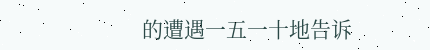的遭遇一五一十地告诉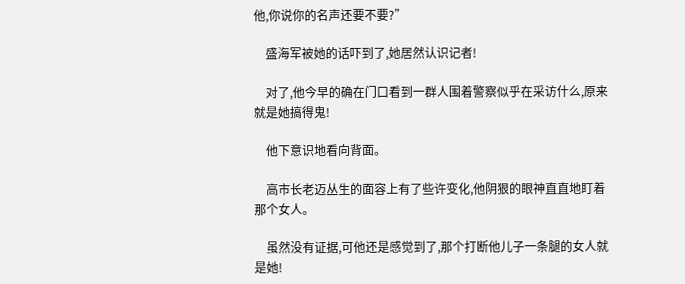他,你说你的名声还要不要?”

    盛海军被她的话吓到了,她居然认识记者!

    对了,他今早的确在门口看到一群人围着警察似乎在采访什么,原来就是她搞得鬼!

    他下意识地看向背面。

    高市长老迈丛生的面容上有了些许变化,他阴狠的眼神直直地盯着那个女人。

    虽然没有证据,可他还是感觉到了,那个打断他儿子一条腿的女人就是她!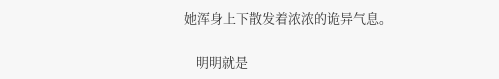她浑身上下散发着浓浓的诡异气息。

    明明就是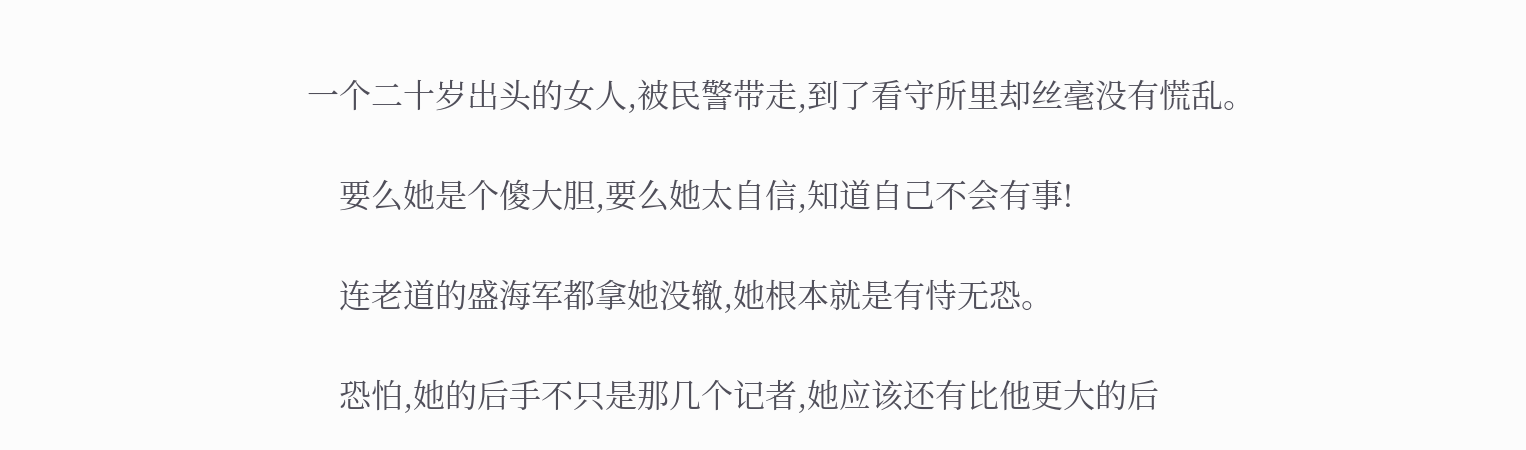一个二十岁出头的女人,被民警带走,到了看守所里却丝毫没有慌乱。

    要么她是个傻大胆,要么她太自信,知道自己不会有事!

    连老道的盛海军都拿她没辙,她根本就是有恃无恐。

    恐怕,她的后手不只是那几个记者,她应该还有比他更大的后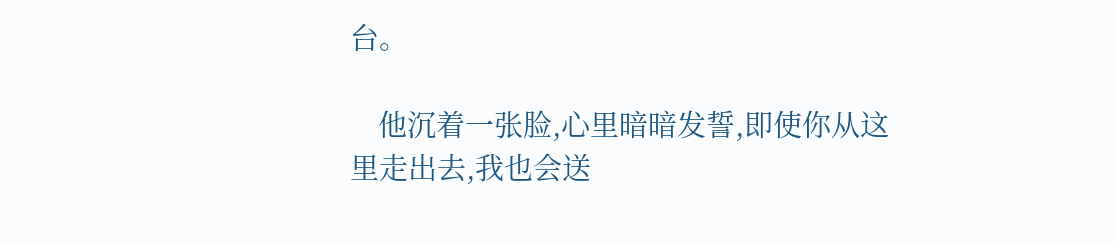台。

    他沉着一张脸,心里暗暗发誓,即使你从这里走出去,我也会送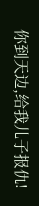你到天边,给我儿子报仇!